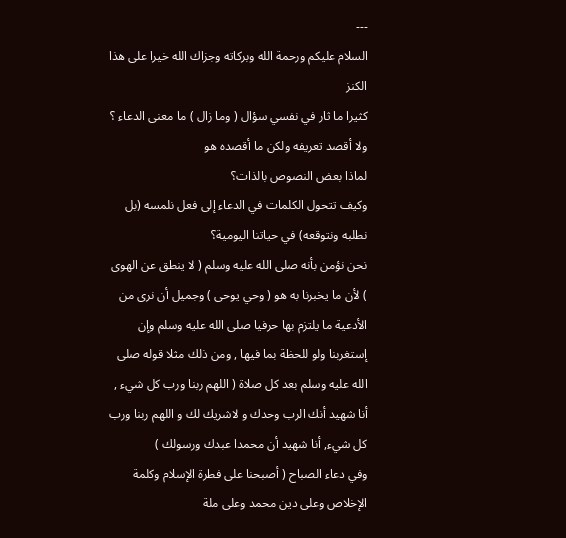---
السلام عليكم ورحمة الله وبركاته وجزاك الله خيرا على هذا الكنز
كثيرا ما ثار في نفسي سؤال ( وما زال ) ما معنى الدعاء ؟ ولا أقصد تعريفه ولكن ما أقصده هو
لماذا بعض النصوص بالذات؟
وكيف تتحول الكلمات في الدعاء إلى فعل نلمسه (بل نطلبه ونتوقعه) في حياتنا اليومية؟
نحن نؤمن بأنه صلى الله عليه وسلم ( لا ينطق عن الهوى ) لأن ما يخبرنا به هو ( وحي يوحى ) وجميل أن نرى من الأدعية ما يلتزم بها حرفيا صلى الله عليه وسلم وإن إستغربنا ولو للحظة بما فيها , ومن ذلك مثلا قوله صلى الله عليه وسلم بعد كل صلاة ( اللهم ربنا ورب كل شيء , أنا شهيد أنك الرب وحدك و لاشريك لك و اللهم ربنا ورب كل شيء, أنا شهيد أن محمدا عبدك ورسولك )
وفي دعاء الصباح ( أصبحنا على فطرة الإسلام وكلمة الإخلاص وعلى دين محمد وعلى ملة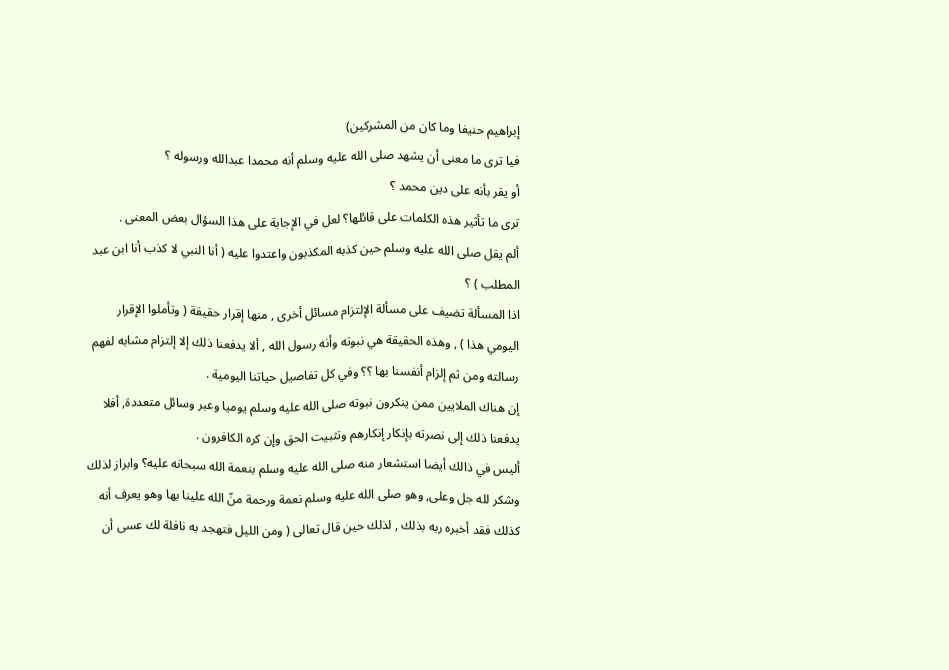إبراهيم حنيفا وما كان من المشركين)
فيا ترى ما معنى أن يشهد صلى الله عليه وسلم أنه محمدا عبدالله ورسوله ؟
أو يقر بأنه على دين محمد ؟
ترى ما تأثير هذه الكلمات على قائلها؟ لعل في الإجابة على هذا السؤال بعض المعنى .
ألم يقل صلى الله عليه وسلم حين كذبه المكذبون واعتدوا عليه ( أنا النبي لا كذب أنا ابن عبد المطلب ) ؟
اذا المسألة تضيف على مسألة الإلتزام مسائل أخرى , منها إقرار حقيقة ( وتأملوا الإقرار اليومي هذا ) , وهذه الحقيقة هي نبوته وأنه رسول الله , ألا يدفعنا ذلك إلا إلتزام مشابه لفهم رسالته ومن ثم إلزام أنفسنا بها ؟؟ وفي كل تفاصيل حياتنا اليومية .
إن هناك الملايين ممن ينكرون نبوته صلى الله عليه وسلم يوميا وعبر وسائل متعددة, أفلا يدفعنا ذلك إلى نصرته بإنكار إنكارهم وتثبيت الحق وإن كره الكافرون .
أليس في ذالك أيضا استشعار منه صلى الله عليه وسلم بنعمة الله سبحانه عليه؟ وابراز لذلك وشكر لله جل وعلى, وهو صلى الله عليه وسلم نعمة ورحمة منّ الله علينا بها وهو يعرف أنه كذلك فقد أخبره ربه بذلك , لذلك حين قال تعالى ( ومن الليل فتهجد به نافلة لك عسى أن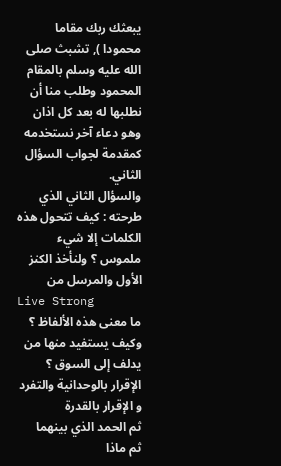يبعثك ربك مقاما محمودا ), تشبث صلى الله عليه وسلم بالمقام المحمود وطلب منا أن نطلبها له بعد كل اذان وهو دعاء آخر نستخدمه كمقدمة لجواب السؤال الثاني.
والسؤال الثاني الذي طرحته : كيف تتحول هذه الكلمات إلا شيء ملموس ؟ ولنأخذ الكنز الأول والمرسل من
Live Strong
ما معنى هذه الألفاظ ؟ وكيف يستفيد منها من يدلف إلى السوق ؟
الإقرار بالوحدانية والتفرد
و الإقرار بالقدرة
ثم الحمد الذي بينهما
ثم ماذا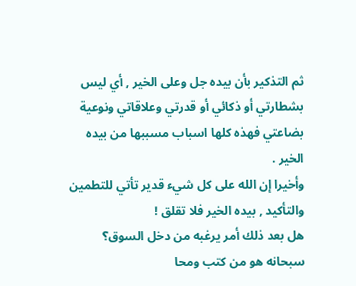ثم التذكير بأن بيده جل وعلى الخير , أي ليس بشطارتي أو ذكائي أو قدرتي وعلاقاتي ونوعية بضاعتي فهذه كلها اسباب مسببها من بيده الخير .
وأخيرا إن الله على كل شيء قدير تأتي للتطمين والتأكيد , بيده الخير فلا تقلق !
هل بعد ذلك أمر يرغبه من دخل السوق؟
سبحانه هو من كتب ومحا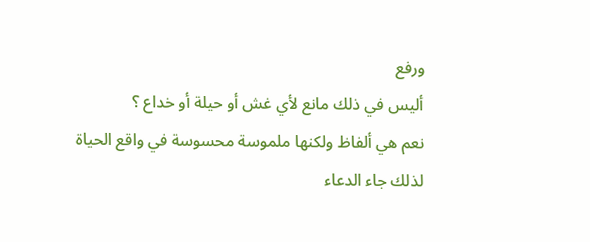ورفع
أليس في ذلك مانع لأي غش أو حيلة أو خداع ؟
نعم هي ألفاظ ولكنها ملموسة محسوسة في واقع الحياة
لذلك جاء الدعاء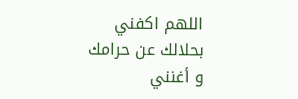اللهم اكفني بحلالك عن حرامك
و أغنني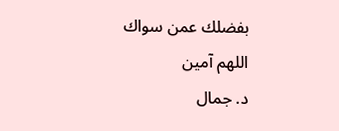بفضلك عمن سواك
اللهم آمين
د. جمال